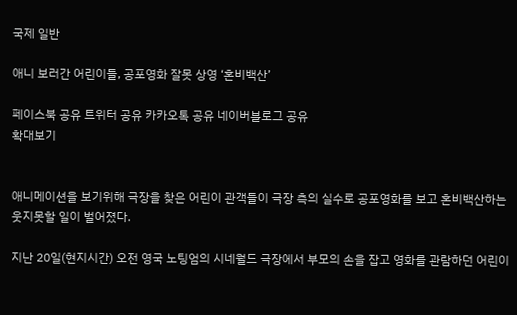국제 일반

애니 보러간 어린이들, 공포영화 잘못 상영 ‘혼비백산’

페이스북 공유 트위터 공유 카카오톡 공유 네이버블로그 공유
확대보기


애니메이션을 보기위해 극장을 찾은 어린이 관객들이 극장 측의 실수로 공포영화를 보고 혼비백산하는 웃지못할 일이 벌어졌다.

지난 20일(현지시간) 오전 영국 노팅엄의 시네월드 극장에서 부모의 손을 잡고 영화를 관람하던 어린이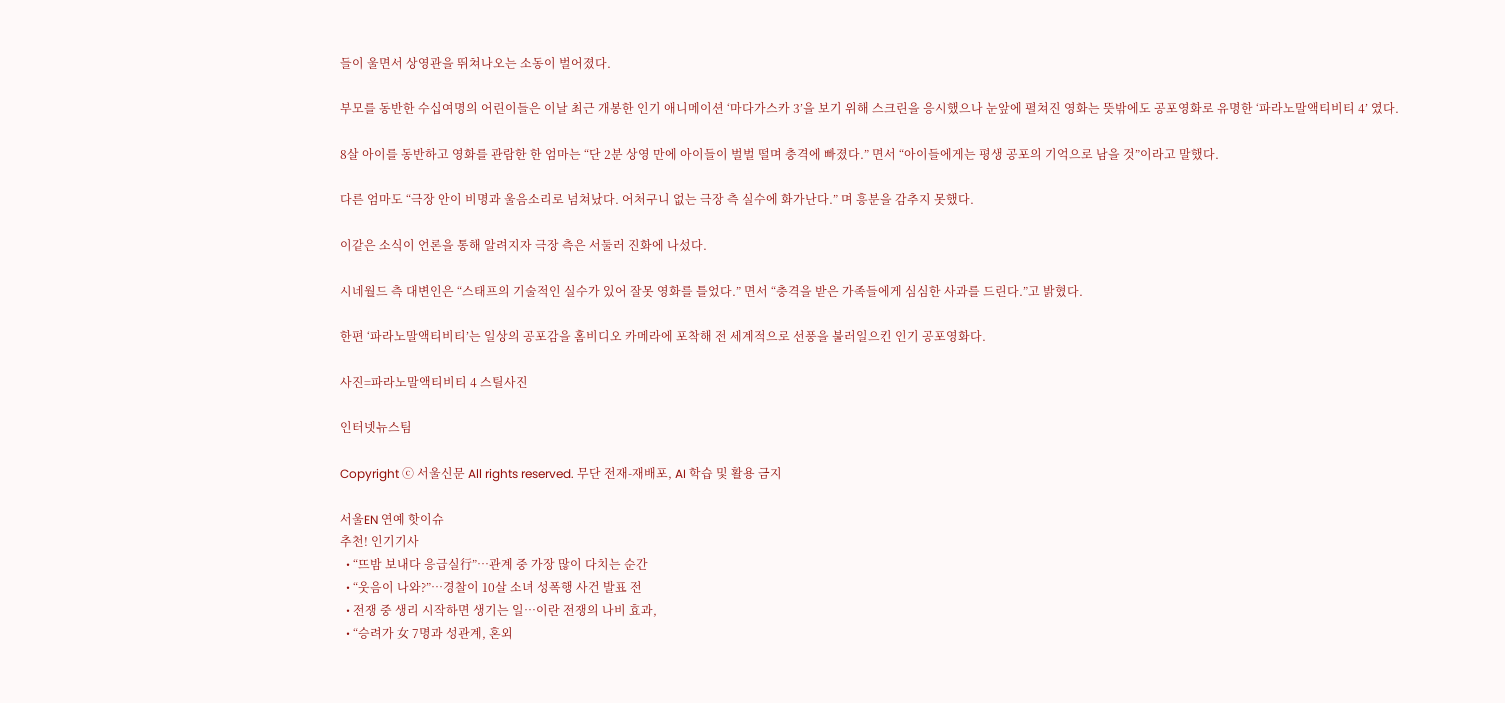들이 울면서 상영관을 뛰쳐나오는 소동이 벌어졌다.

부모를 동반한 수십여명의 어린이들은 이날 최근 개봉한 인기 애니메이션 ‘마다가스카 3’을 보기 위해 스크린을 응시했으나 눈앞에 펼쳐진 영화는 뜻밖에도 공포영화로 유명한 ‘파라노말액티비티 4’ 였다.

8살 아이를 동반하고 영화를 관람한 한 엄마는 “단 2분 상영 만에 아이들이 벌벌 떨며 충격에 빠졌다.” 면서 “아이들에게는 평생 공포의 기억으로 남을 것”이라고 말했다.

다른 엄마도 “극장 안이 비명과 울음소리로 넘쳐났다. 어처구니 없는 극장 측 실수에 화가난다.” 며 흥분을 감추지 못했다.

이같은 소식이 언론을 통해 알려지자 극장 측은 서둘러 진화에 나섰다.

시네월드 측 대변인은 “스태프의 기술적인 실수가 있어 잘못 영화를 틀었다.” 면서 “충격을 받은 가족들에게 심심한 사과를 드린다.”고 밝혔다.

한편 ‘파라노말액티비티’는 일상의 공포감을 홈비디오 카메라에 포착해 전 세계적으로 선풍을 불러일으킨 인기 공포영화다.

사진=파라노말액티비티 4 스틸사진

인터넷뉴스팀

Copyright ⓒ 서울신문 All rights reserved. 무단 전재-재배포, AI 학습 및 활용 금지

서울EN 연예 핫이슈
추천! 인기기사
  • “뜨밤 보내다 응급실行”…관계 중 가장 많이 다치는 순간
  • “웃음이 나와?”…경찰이 10살 소녀 성폭행 사건 발표 전
  • 전쟁 중 생리 시작하면 생기는 일…이란 전쟁의 나비 효과,
  • “승려가 女 7명과 성관계, 혼외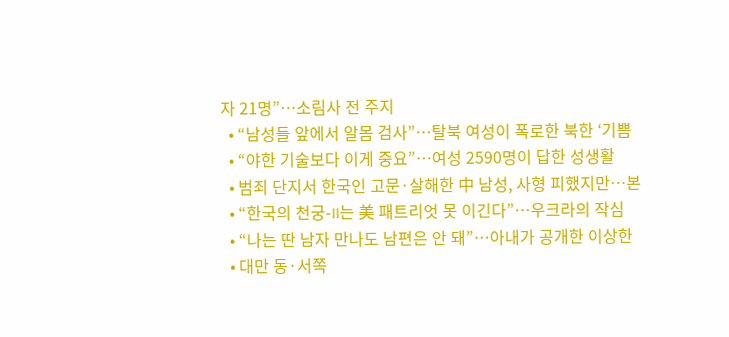자 21명”…소림사 전 주지
  • “남성들 앞에서 알몸 검사”…탈북 여성이 폭로한 북한 ‘기쁨
  • “야한 기술보다 이게 중요”…여성 2590명이 답한 성생활
  • 범죄 단지서 한국인 고문·살해한 中 남성, 사형 피했지만…본
  • “한국의 천궁-II는 美 패트리엇 못 이긴다”…우크라의 작심
  • “나는 딴 남자 만나도 남편은 안 돼”…아내가 공개한 이상한
  • 대만 동·서쪽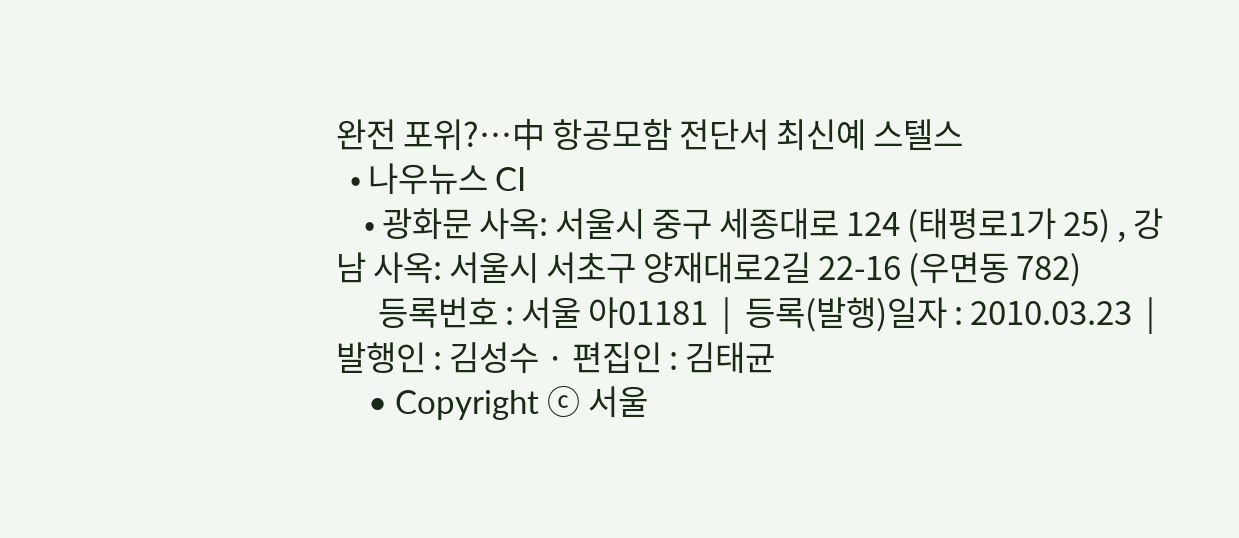완전 포위?…中 항공모함 전단서 최신예 스텔스
  • 나우뉴스 CI
    • 광화문 사옥: 서울시 중구 세종대로 124 (태평로1가 25) , 강남 사옥: 서울시 서초구 양재대로2길 22-16 (우면동 782)
      등록번호 : 서울 아01181  |  등록(발행)일자 : 2010.03.23  |  발행인 : 김성수 · 편집인 : 김태균
    • Copyright ⓒ 서울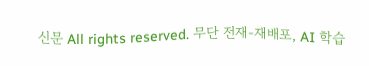신문 All rights reserved. 무단 전재-재배포, AI 학습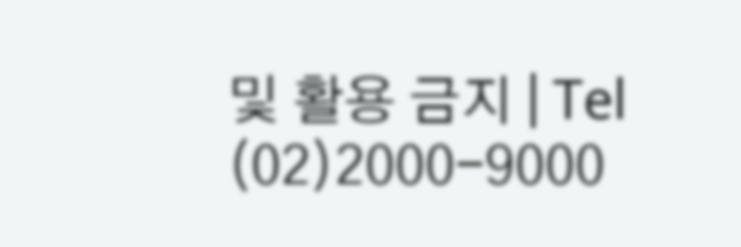및 활용 금지 | Tel (02)2000-9000